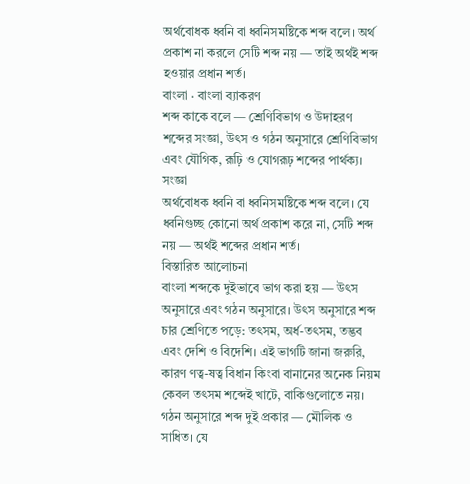অর্থবোধক ধ্বনি বা ধ্বনিসমষ্টিকে শব্দ বলে। অর্থ প্রকাশ না করলে সেটি শব্দ নয় — তাই অর্থই শব্দ হওয়ার প্রধান শর্ত।
বাংলা · বাংলা ব্যাকরণ
শব্দ কাকে বলে — শ্রেণিবিভাগ ও উদাহরণ
শব্দের সংজ্ঞা, উৎস ও গঠন অনুসারে শ্রেণিবিভাগ এবং যৌগিক, রূঢ়ি ও যোগরূঢ় শব্দের পার্থক্য।
সংজ্ঞা
অর্থবোধক ধ্বনি বা ধ্বনিসমষ্টিকে শব্দ বলে। যে ধ্বনিগুচ্ছ কোনো অর্থ প্রকাশ করে না, সেটি শব্দ নয় — অর্থই শব্দের প্রধান শর্ত।
বিস্তারিত আলোচনা
বাংলা শব্দকে দুইভাবে ভাগ করা হয় — উৎস অনুসারে এবং গঠন অনুসারে। উৎস অনুসারে শব্দ চার শ্রেণিতে পড়ে: তৎসম, অর্ধ-তৎসম, তদ্ভব এবং দেশি ও বিদেশি। এই ভাগটি জানা জরুরি, কারণ ণত্ব-ষত্ব বিধান কিংবা বানানের অনেক নিয়ম কেবল তৎসম শব্দেই খাটে, বাকিগুলোতে নয়।
গঠন অনুসারে শব্দ দুই প্রকার — মৌলিক ও সাধিত। যে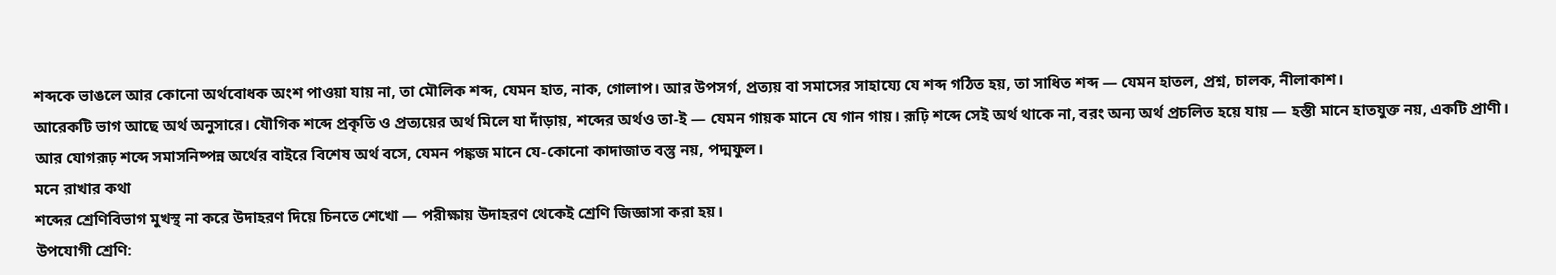শব্দকে ভাঙলে আর কোনো অর্থবোধক অংশ পাওয়া যায় না, তা মৌলিক শব্দ, যেমন হাত, নাক, গোলাপ। আর উপসর্গ, প্রত্যয় বা সমাসের সাহায্যে যে শব্দ গঠিত হয়, তা সাধিত শব্দ — যেমন হাতল, প্রশ্ন, চালক, নীলাকাশ।
আরেকটি ভাগ আছে অর্থ অনুসারে। যৌগিক শব্দে প্রকৃতি ও প্রত্যয়ের অর্থ মিলে যা দাঁড়ায়, শব্দের অর্থও তা-ই — যেমন গায়ক মানে যে গান গায়। রূঢ়ি শব্দে সেই অর্থ থাকে না, বরং অন্য অর্থ প্রচলিত হয়ে যায় — হস্তী মানে হাতযুক্ত নয়, একটি প্রাণী। আর যোগরূঢ় শব্দে সমাসনিষ্পন্ন অর্থের বাইরে বিশেষ অর্থ বসে, যেমন পঙ্কজ মানে যে-কোনো কাদাজাত বস্তু নয়, পদ্মফুল।
মনে রাখার কথা
শব্দের শ্রেণিবিভাগ মুখস্থ না করে উদাহরণ দিয়ে চিনতে শেখো — পরীক্ষায় উদাহরণ থেকেই শ্রেণি জিজ্ঞাসা করা হয়।
উপযোগী শ্রেণি: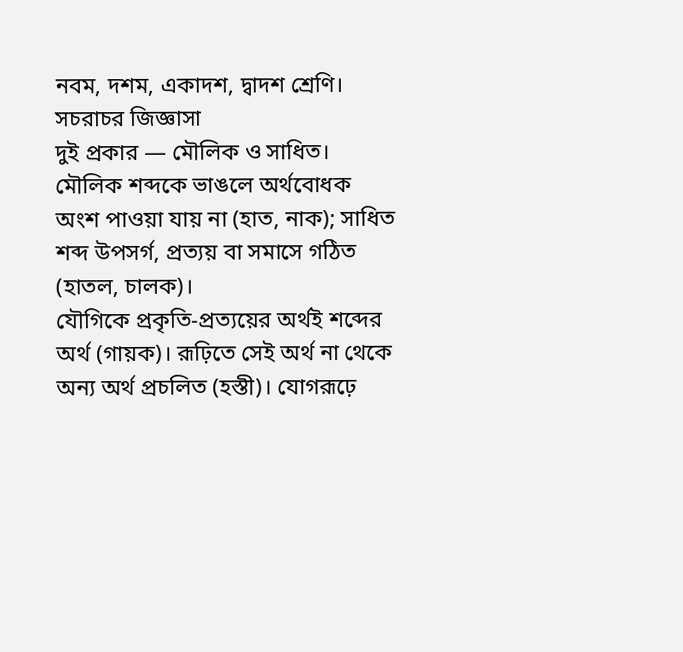নবম, দশম, একাদশ, দ্বাদশ শ্রেণি।
সচরাচর জিজ্ঞাসা
দুই প্রকার — মৌলিক ও সাধিত। মৌলিক শব্দকে ভাঙলে অর্থবোধক অংশ পাওয়া যায় না (হাত, নাক); সাধিত শব্দ উপসর্গ, প্রত্যয় বা সমাসে গঠিত (হাতল, চালক)।
যৌগিকে প্রকৃতি-প্রত্যয়ের অর্থই শব্দের অর্থ (গায়ক)। রূঢ়িতে সেই অর্থ না থেকে অন্য অর্থ প্রচলিত (হস্তী)। যোগরূঢ়ে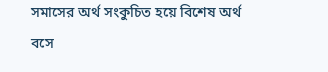সমাসের অর্থ সংকুচিত হয়ে বিশেষ অর্থ বসে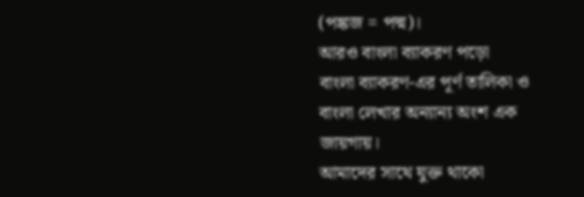(পঙ্কজ = পদ্ম)।
আরও বাংলা ব্যাকরণ পড়ো
বাংলা ব্যাকরণ-এর পূর্ণ তালিকা ও বাংলা লেখার অন্যান্য অংশ এক জায়গায়।
আমাদের সাথে যুক্ত থাকো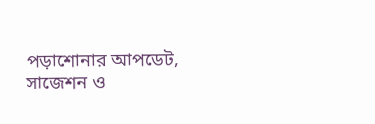পড়াশোনার আপডেট, সাজেশন ও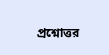প্রশ্নোত্তর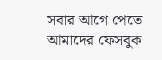সবার আগে পেতে আমাদের ফেসবুক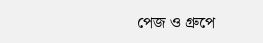পেজ ও গ্রুপে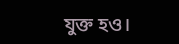যুক্ত হও।